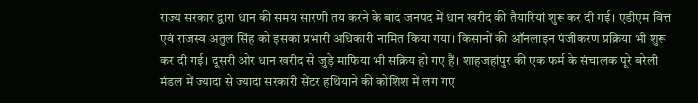राज्य सरकार द्वारा धान की समय सारणी तय करने के बाद जनपद में धान खरीद की तैयारियां शुरू कर दी गई। एडीएम वित्त एवं राजस्व अतुल सिंह को इसका प्रभारी अधिकारी नामित किया गया। किसानों की ऑनलाइन पंजीकरण प्रक्रिया भी शुरू कर दी गई। दूसरी ओर धान खरीद से जुड़े माफिया भी सक्रिय हो गए हैं। शाहजहांपुर की एक फर्म के संचालक पूरे बरेली मंडल में ज्यादा से ज्यादा सरकारी सेंटर हथियाने की कोशिश में लग गए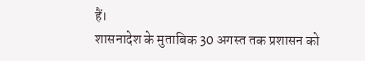हैं।
शासनादेश के मुताबिक 30 अगस्त तक प्रशासन को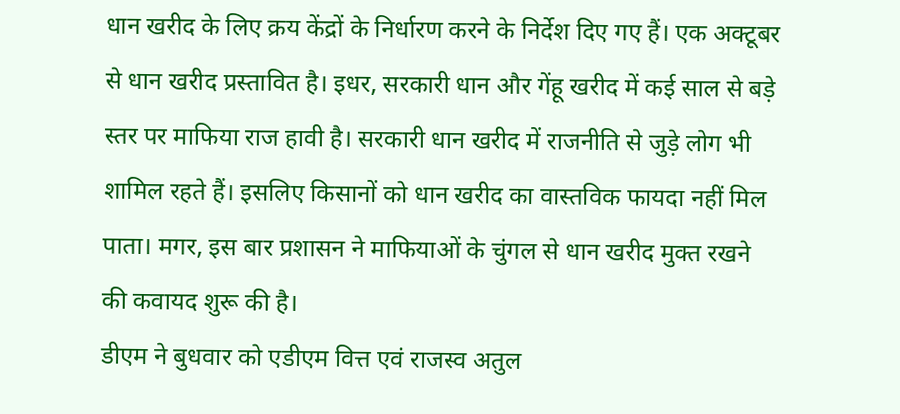धान खरीद के लिए क्रय केंद्रों के निर्धारण करने के निर्देश दिए गए हैं। एक अक्टूबर से धान खरीद प्रस्तावित है। इधर, सरकारी धान और गेंहू खरीद में कई साल से बड़े स्तर पर माफिया राज हावी है। सरकारी धान खरीद में राजनीति से जुड़े लोग भी शामिल रहते हैं। इसलिए किसानों को धान खरीद का वास्तविक फायदा नहीं मिल पाता। मगर, इस बार प्रशासन ने माफियाओं के चुंगल से धान खरीद मुक्त रखने की कवायद शुरू की है।
डीएम ने बुधवार को एडीएम वित्त एवं राजस्व अतुल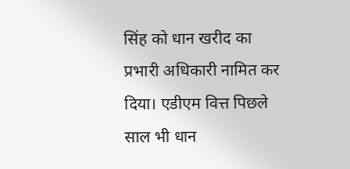सिंह को धान खरीद का प्रभारी अधिकारी नामित कर दिया। एडीएम वित्त पिछले साल भी धान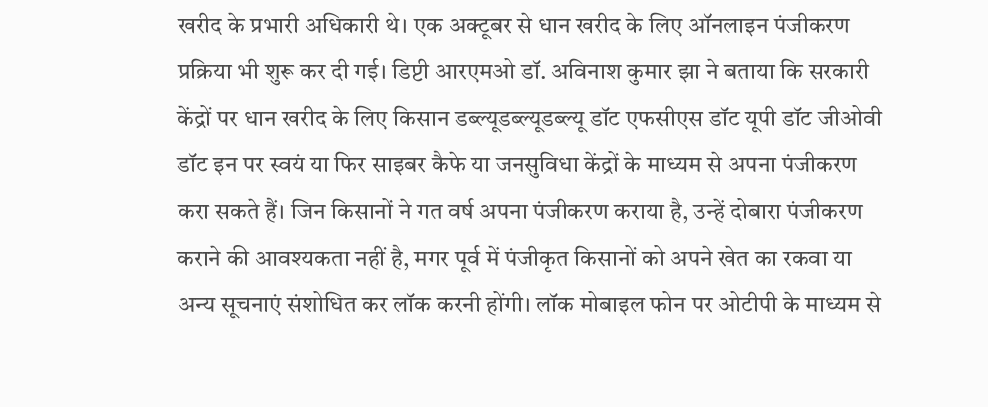खरीद के प्रभारी अधिकारी थे। एक अक्टूबर से धान खरीद के लिए ऑनलाइन पंजीकरण प्रक्रिया भी शुरू कर दी गई। डिप्टी आरएमओ डॉ. अविनाश कुमार झा ने बताया कि सरकारी केंद्रों पर धान खरीद के लिए किसान डब्ल्यूडब्ल्यूडब्ल्यू डॉट एफसीएस डॉट यूपी डॉट जीओवी डॉट इन पर स्वयं या फिर साइबर कैफे या जनसुविधा केंद्रों के माध्यम से अपना पंजीकरण करा सकते हैं। जिन किसानों ने गत वर्ष अपना पंजीकरण कराया है, उन्हें दोबारा पंजीकरण कराने की आवश्यकता नहीं है, मगर पूर्व में पंजीकृत किसानों को अपने खेत का रकवा या अन्य सूचनाएं संशोधित कर लॉक करनी होंगी। लॉक मोबाइल फोन पर ओटीपी के माध्यम से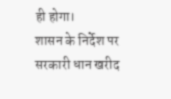ही होगा।
शासन के निर्देश पर सरकारी धान खरीद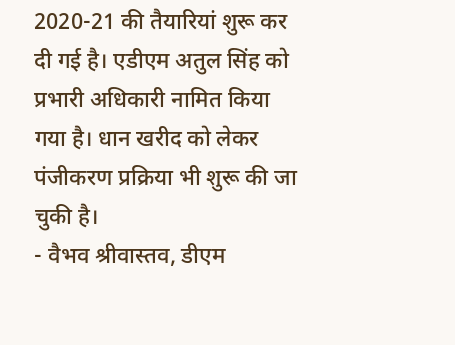2020-21 की तैयारियां शुरू कर दी गई है। एडीएम अतुल सिंह को प्रभारी अधिकारी नामित किया गया है। धान खरीद को लेकर पंजीकरण प्रक्रिया भी शुरू की जा चुकी है।
- वैभव श्रीवास्तव, डीएम